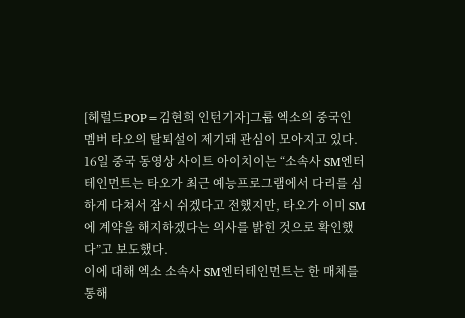[헤럴드POP=김현희 인턴기자]그룹 엑소의 중국인 멤버 타오의 탈퇴설이 제기돼 관심이 모아지고 있다.
16일 중국 동영상 사이트 아이치이는 “소속사 SM엔터테인먼트는 타오가 최근 예능프로그램에서 다리를 심하게 다쳐서 잠시 쉬겠다고 전했지만, 타오가 이미 SM에 계약을 해지하겠다는 의사를 밝힌 것으로 확인했다”고 보도했다.
이에 대해 엑소 소속사 SM엔터테인먼트는 한 매체를 통해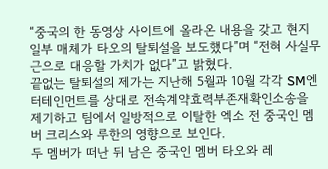“중국의 한 동영상 사이트에 올라온 내용을 갖고 현지 일부 매체가 타오의 탈퇴설을 보도했다”며 “전혀 사실무근으로 대응할 가치가 없다”고 밝혔다.
끝없는 탈퇴설의 제가는 지난해 5월과 10월 각각 SM엔터테인먼트를 상대로 전속계약효력부존재확인소송을 제기하고 팀에서 일방적으로 이탈한 엑소 전 중국인 멤버 크리스와 루한의 영향으로 보인다.
두 멤버가 떠난 뒤 남은 중국인 멤버 타오와 레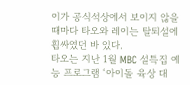이가 공식석상에서 보이지 않을 때마다 타오와 레이는 탈퇴설에 휩싸였던 바 있다.
타오는 지난 1월 MBC 설특집 예능 프로그램 ‘아이돌 육상 대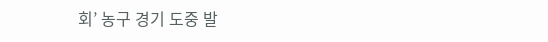회’ 농구 경기 도중 발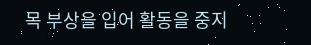목 부상을 입어 활동을 중지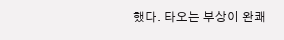했다. 타오는 부상이 완쾌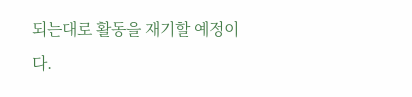되는대로 활동을 재기할 예정이다.